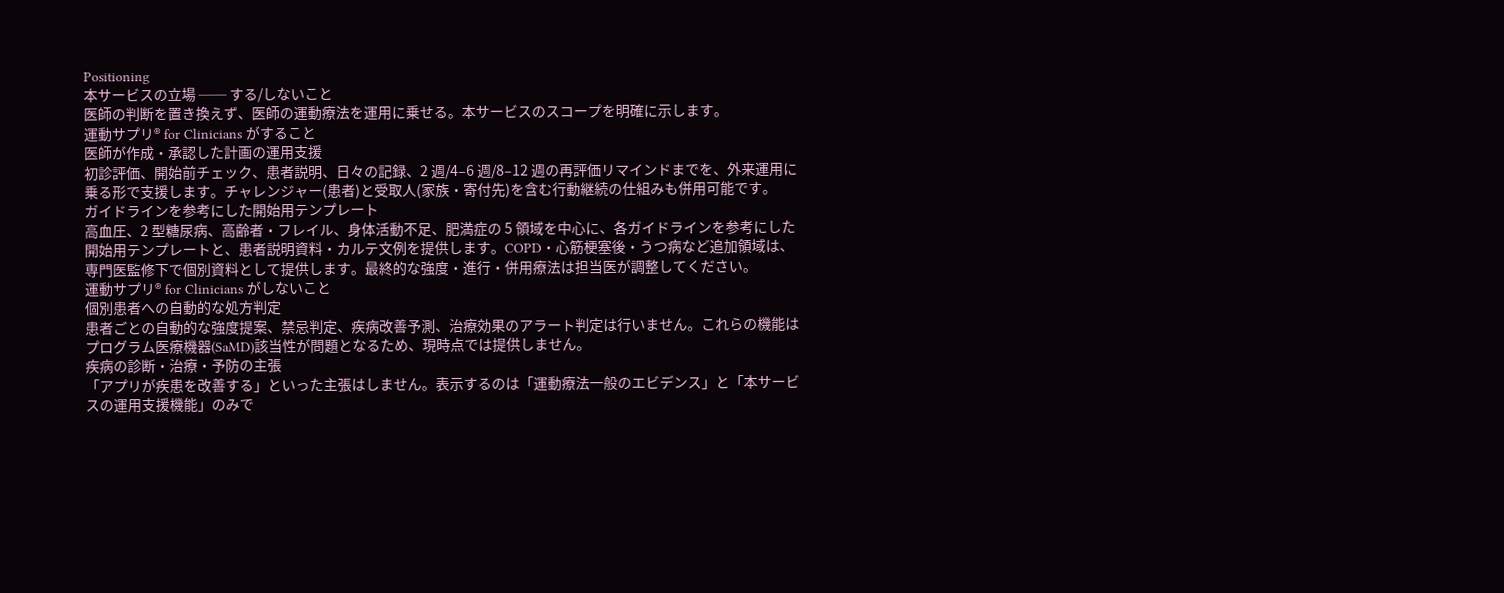Positioning
本サービスの立場 ── する/しないこと
医師の判断を置き換えず、医師の運動療法を運用に乗せる。本サービスのスコープを明確に示します。
運動サプリ® for Clinicians がすること
医師が作成・承認した計画の運用支援
初診評価、開始前チェック、患者説明、日々の記録、2 週/4–6 週/8–12 週の再評価リマインドまでを、外来運用に乗る形で支援します。チャレンジャー(患者)と受取人(家族・寄付先)を含む行動継続の仕組みも併用可能です。
ガイドラインを参考にした開始用テンプレート
高血圧、2 型糖尿病、高齢者・フレイル、身体活動不足、肥満症の 5 領域を中心に、各ガイドラインを参考にした開始用テンプレートと、患者説明資料・カルテ文例を提供します。COPD・心筋梗塞後・うつ病など追加領域は、専門医監修下で個別資料として提供します。最終的な強度・進行・併用療法は担当医が調整してください。
運動サプリ® for Clinicians がしないこと
個別患者への自動的な処方判定
患者ごとの自動的な強度提案、禁忌判定、疾病改善予測、治療効果のアラート判定は行いません。これらの機能はプログラム医療機器(SaMD)該当性が問題となるため、現時点では提供しません。
疾病の診断・治療・予防の主張
「アプリが疾患を改善する」といった主張はしません。表示するのは「運動療法一般のエビデンス」と「本サービスの運用支援機能」のみで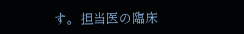す。担当医の臨床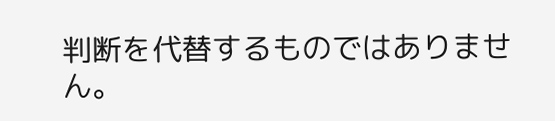判断を代替するものではありません。